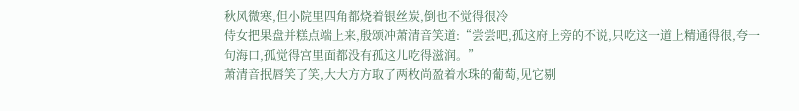秋风微寒,但小院里四角都烧着银丝炭,倒也不觉得很冷
侍女把果盘并糕点端上来,殷颂冲萧清音笑道:“尝尝吧,孤这府上旁的不说,只吃这一道上精通得很,夸一句海口,孤觉得宫里面都没有孤这儿吃得滋润。”
萧清音抿唇笑了笑,大大方方取了两枚尚盈着水珠的葡萄,见它剔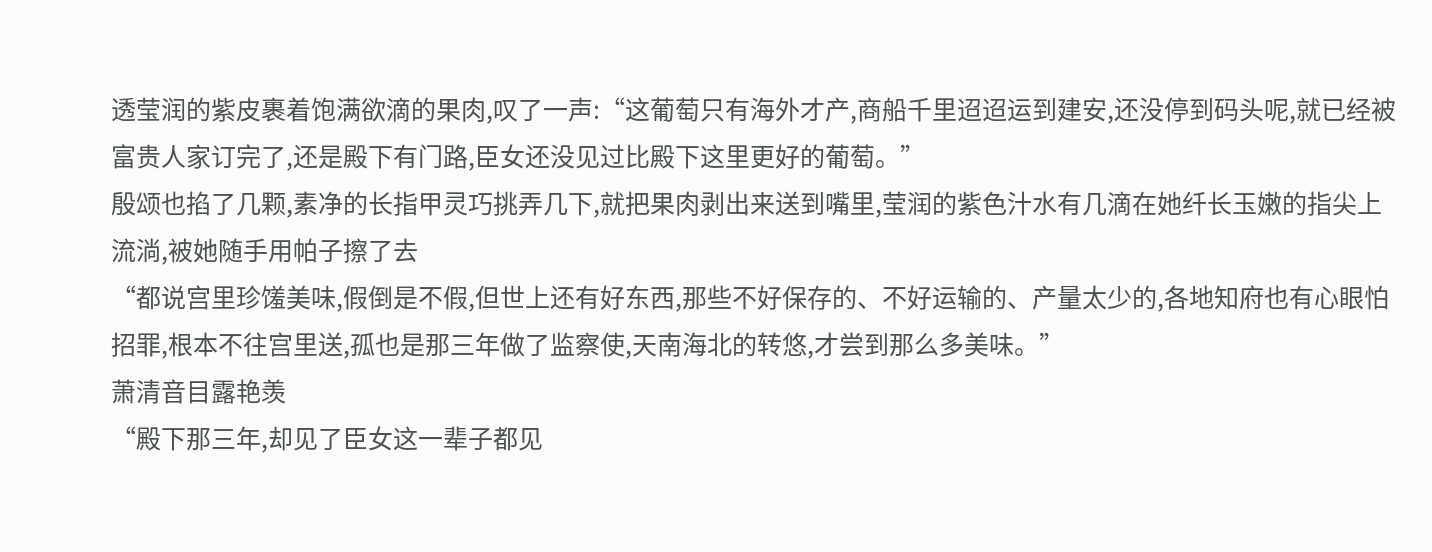透莹润的紫皮裹着饱满欲滴的果肉,叹了一声:“这葡萄只有海外才产,商船千里迢迢运到建安,还没停到码头呢,就已经被富贵人家订完了,还是殿下有门路,臣女还没见过比殿下这里更好的葡萄。”
殷颂也掐了几颗,素净的长指甲灵巧挑弄几下,就把果肉剥出来送到嘴里,莹润的紫色汁水有几滴在她纤长玉嫩的指尖上流淌,被她随手用帕子擦了去
“都说宫里珍馐美味,假倒是不假,但世上还有好东西,那些不好保存的、不好运输的、产量太少的,各地知府也有心眼怕招罪,根本不往宫里送,孤也是那三年做了监察使,天南海北的转悠,才尝到那么多美味。”
萧清音目露艳羡
“殿下那三年,却见了臣女这一辈子都见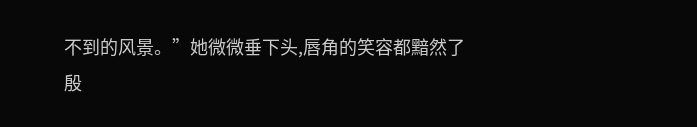不到的风景。”她微微垂下头,唇角的笑容都黯然了
殷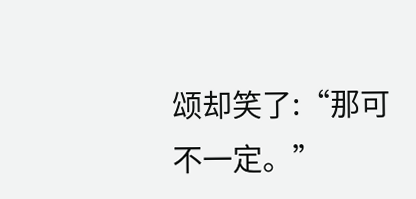颂却笑了:“那可不一定。”